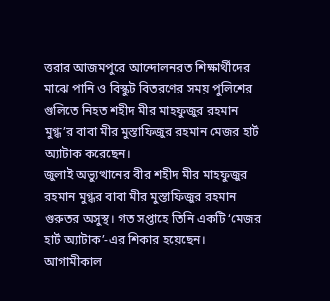ত্তরার আজমপুরে আন্দোলনরত শিক্ষার্থীদের মাঝে পানি ও বিস্কুট বিতরণের সময় পুলিশের গুলিতে নিহত শহীদ মীর মাহফুজুর রহমান মুগ্ধ’র বাবা মীর মুস্তাফিজুর রহমান মেজর হার্ট অ্যাটাক করেছেন।
জুলাই অভ্যুত্থানের বীর শহীদ মীর মাহফুজুর রহমান মুগ্ধর বাবা মীর মুস্তাফিজুর রহমান গুরুতর অসুস্থ। গত সপ্তাহে তিনি একটি ‘মেজর হার্ট অ্যাটাক’-এর শিকার হয়েছেন।
আগামীকাল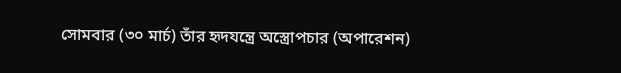সোমবার (৩০ মার্চ) তাঁর হৃদযন্ত্রে অস্ত্রোপচার (অপারেশন)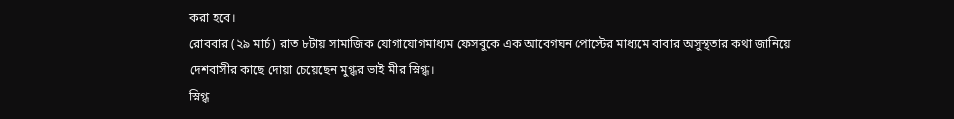করা হবে।
রোববার (২৯ মার্চ) রাত ৮টায় সামাজিক যোগাযোগমাধ্যম ফেসবুকে এক আবেগঘন পোস্টের মাধ্যমে বাবার অসুস্থতার কথা জানিয়ে দেশবাসীর কাছে দোয়া চেয়েছেন মুগ্ধর ভাই মীর স্নিগ্ধ।
স্নিগ্ধ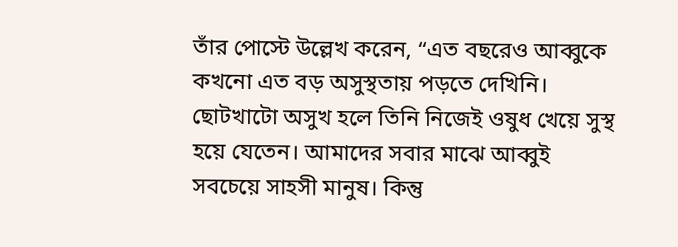তাঁর পোস্টে উল্লেখ করেন, “এত বছরেও আব্বুকে কখনো এত বড় অসুস্থতায় পড়তে দেখিনি। ছোটখাটো অসুখ হলে তিনি নিজেই ওষুধ খেয়ে সুস্থ হয়ে যেতেন। আমাদের সবার মাঝে আব্বুই সবচেয়ে সাহসী মানুষ। কিন্তু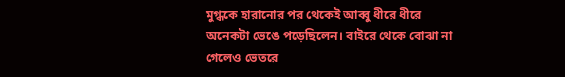মুগ্ধকে হারানোর পর থেকেই আব্বু ধীরে ধীরে অনেকটা ভেঙে পড়েছিলেন। বাইরে থেকে বোঝা না গেলেও ভেতরে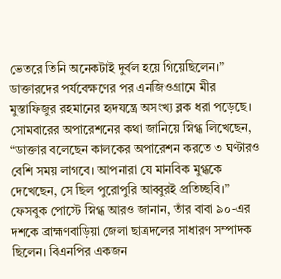ভেতরে তিনি অনেকটাই দুর্বল হয়ে গিয়েছিলেন।”
ডাক্তারদের পর্যবেক্ষণের পর এনজিওগ্রামে মীর মুস্তাফিজুর রহমানের হৃদযন্ত্রে অসংখ্য ব্লক ধরা পড়েছে। সোমবারের অপারেশনের কথা জানিয়ে স্নিগ্ধ লিখেছেন, “ডাক্তার বলেছেন কালকের অপারেশন করতে ৩ ঘণ্টারও বেশি সময় লাগবে। আপনারা যে মানবিক মুগ্ধকে দেখেছেন, সে ছিল পুরোপুরি আব্বুরই প্রতিচ্ছবি।”
ফেসবুক পোস্টে স্নিগ্ধ আরও জানান, তাঁর বাবা ৯০-এর দশকে ব্রাহ্মণবাড়িয়া জেলা ছাত্রদলের সাধারণ সম্পাদক ছিলেন। বিএনপির একজন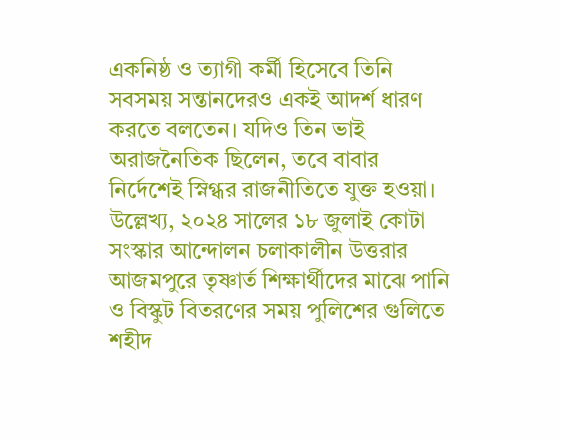একনিষ্ঠ ও ত্যাগী কর্মী হিসেবে তিনি সবসময় সন্তানদেরও একই আদর্শ ধারণ করতে বলতেন। যদিও তিন ভাই অরাজনৈতিক ছিলেন, তবে বাবার নির্দেশেই স্নিগ্ধর রাজনীতিতে যুক্ত হওয়া।
উল্লেখ্য, ২০২৪ সালের ১৮ জুলাই কোটা সংস্কার আন্দোলন চলাকালীন উত্তরার আজমপুরে তৃষ্ণার্ত শিক্ষার্থীদের মাঝে পানি ও বিস্কুট বিতরণের সময় পুলিশের গুলিতে শহীদ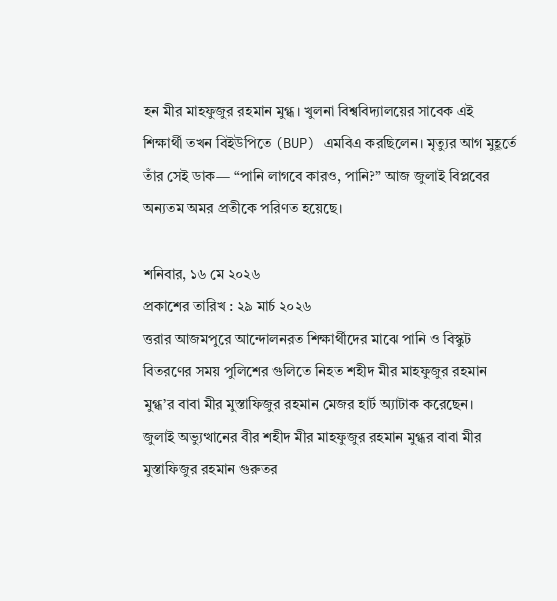হন মীর মাহফুজুর রহমান মুগ্ধ। খুলনা বিশ্ববিদ্যালয়ের সাবেক এই শিক্ষার্থী তখন বিইউপিতে (BUP) এমবিএ করছিলেন। মৃত্যুর আগ মুহূর্তে তাঁর সেই ডাক— “পানি লাগবে কারও, পানি?” আজ জুলাই বিপ্লবের অন্যতম অমর প্রতীকে পরিণত হয়েছে।

শনিবার, ১৬ মে ২০২৬
প্রকাশের তারিখ : ২৯ মার্চ ২০২৬
ত্তরার আজমপুরে আন্দোলনরত শিক্ষার্থীদের মাঝে পানি ও বিস্কুট বিতরণের সময় পুলিশের গুলিতে নিহত শহীদ মীর মাহফুজুর রহমান মুগ্ধ’র বাবা মীর মুস্তাফিজুর রহমান মেজর হার্ট অ্যাটাক করেছেন।
জুলাই অভ্যুত্থানের বীর শহীদ মীর মাহফুজুর রহমান মুগ্ধর বাবা মীর মুস্তাফিজুর রহমান গুরুতর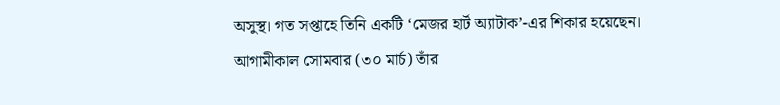অসুস্থ। গত সপ্তাহে তিনি একটি ‘মেজর হার্ট অ্যাটাক’-এর শিকার হয়েছেন।
আগামীকাল সোমবার (৩০ মার্চ) তাঁর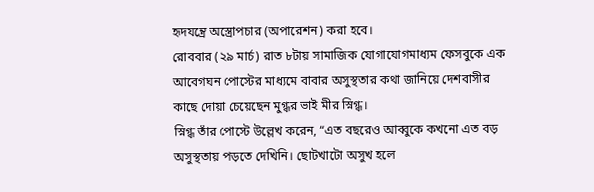হৃদযন্ত্রে অস্ত্রোপচার (অপারেশন) করা হবে।
রোববার (২৯ মার্চ) রাত ৮টায় সামাজিক যোগাযোগমাধ্যম ফেসবুকে এক আবেগঘন পোস্টের মাধ্যমে বাবার অসুস্থতার কথা জানিয়ে দেশবাসীর কাছে দোয়া চেয়েছেন মুগ্ধর ভাই মীর স্নিগ্ধ।
স্নিগ্ধ তাঁর পোস্টে উল্লেখ করেন, “এত বছরেও আব্বুকে কখনো এত বড় অসুস্থতায় পড়তে দেখিনি। ছোটখাটো অসুখ হলে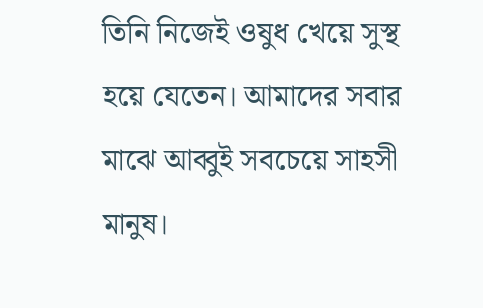তিনি নিজেই ওষুধ খেয়ে সুস্থ হয়ে যেতেন। আমাদের সবার মাঝে আব্বুই সবচেয়ে সাহসী মানুষ।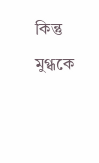কিন্তু মুগ্ধকে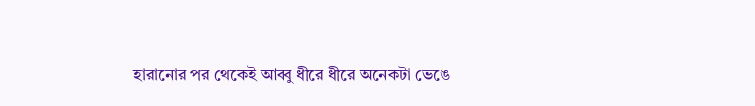হারানোর পর থেকেই আব্বু ধীরে ধীরে অনেকটা ভেঙে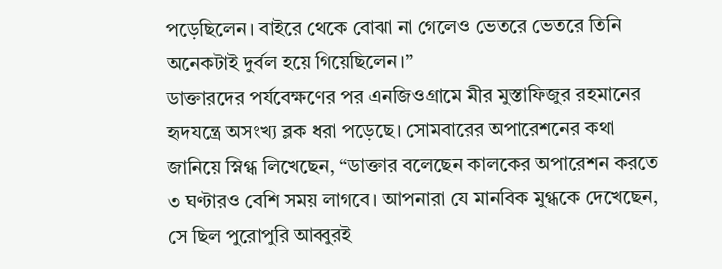পড়েছিলেন। বাইরে থেকে বোঝা না গেলেও ভেতরে ভেতরে তিনি অনেকটাই দুর্বল হয়ে গিয়েছিলেন।”
ডাক্তারদের পর্যবেক্ষণের পর এনজিওগ্রামে মীর মুস্তাফিজুর রহমানের হৃদযন্ত্রে অসংখ্য ব্লক ধরা পড়েছে। সোমবারের অপারেশনের কথা জানিয়ে স্নিগ্ধ লিখেছেন, “ডাক্তার বলেছেন কালকের অপারেশন করতে ৩ ঘণ্টারও বেশি সময় লাগবে। আপনারা যে মানবিক মুগ্ধকে দেখেছেন, সে ছিল পুরোপুরি আব্বুরই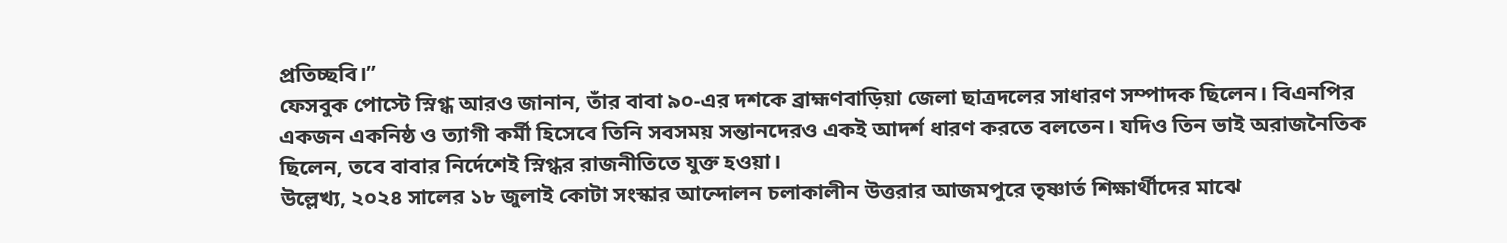প্রতিচ্ছবি।”
ফেসবুক পোস্টে স্নিগ্ধ আরও জানান, তাঁর বাবা ৯০-এর দশকে ব্রাহ্মণবাড়িয়া জেলা ছাত্রদলের সাধারণ সম্পাদক ছিলেন। বিএনপির একজন একনিষ্ঠ ও ত্যাগী কর্মী হিসেবে তিনি সবসময় সন্তানদেরও একই আদর্শ ধারণ করতে বলতেন। যদিও তিন ভাই অরাজনৈতিক ছিলেন, তবে বাবার নির্দেশেই স্নিগ্ধর রাজনীতিতে যুক্ত হওয়া।
উল্লেখ্য, ২০২৪ সালের ১৮ জুলাই কোটা সংস্কার আন্দোলন চলাকালীন উত্তরার আজমপুরে তৃষ্ণার্ত শিক্ষার্থীদের মাঝে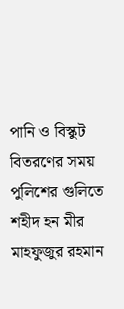পানি ও বিস্কুট বিতরণের সময় পুলিশের গুলিতে শহীদ হন মীর মাহফুজুর রহমান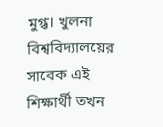মুগ্ধ। খুলনা বিশ্ববিদ্যালয়ের সাবেক এই শিক্ষার্থী তখন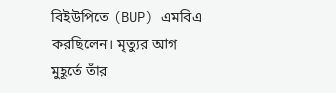বিইউপিতে (BUP) এমবিএ করছিলেন। মৃত্যুর আগ মুহূর্তে তাঁর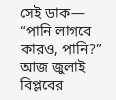সেই ডাক— “পানি লাগবে কারও, পানি?” আজ জুলাই বিপ্লবের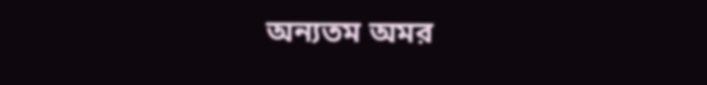অন্যতম অমর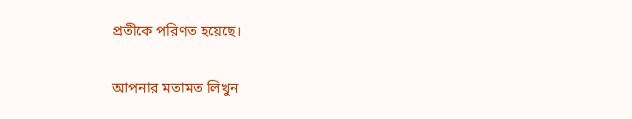প্রতীকে পরিণত হয়েছে।

আপনার মতামত লিখুন